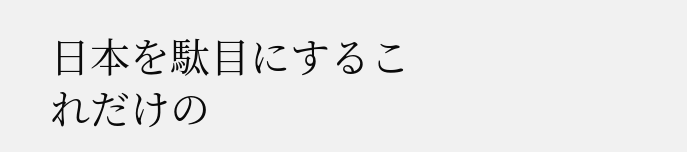日本を駄目にするこれだけの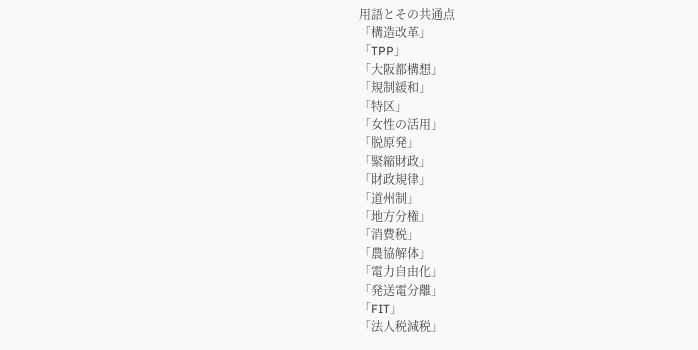用語とその共通点
「構造改革」
「TPP」
「大阪都構想」
「規制緩和」
「特区」
「女性の活用」
「脱原発」
「緊縮財政」
「財政規律」
「道州制」
「地方分権」
「消費税」
「農協解体」
「電力自由化」
「発送電分離」
「FIT」
「法人税減税」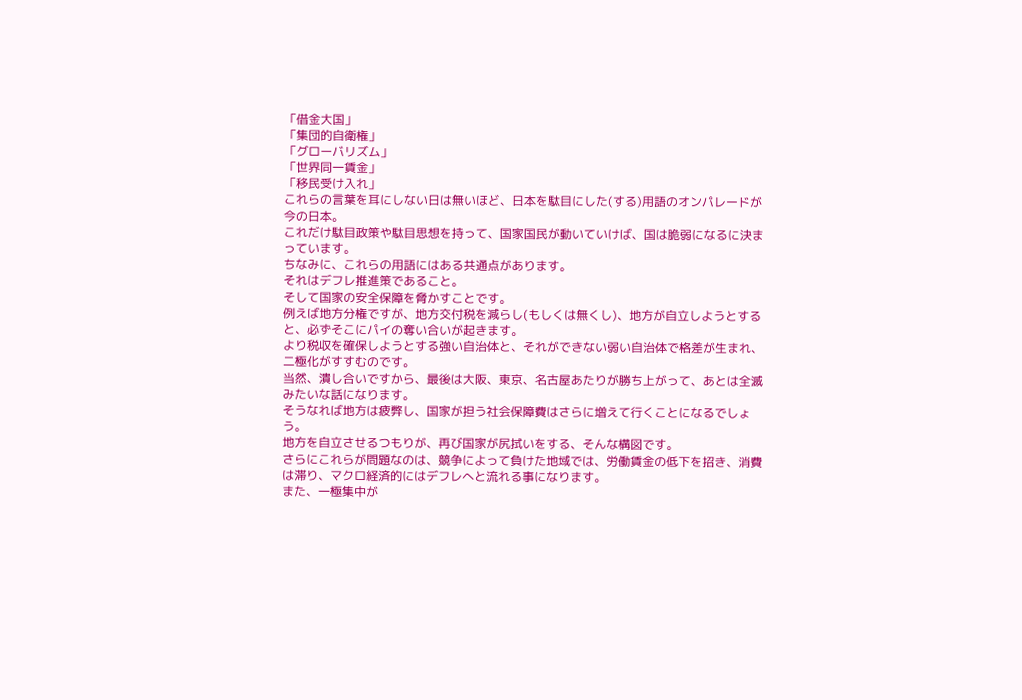「借金大国」
「集団的自衛権」
「グローバリズム」
「世界同一賃金」
「移民受け入れ」
これらの言葉を耳にしない日は無いほど、日本を駄目にした(する)用語のオンパレードが今の日本。
これだけ駄目政策や駄目思想を持って、国家国民が動いていけば、国は脆弱になるに決まっています。
ちなみに、これらの用語にはある共通点があります。
それはデフレ推進策であること。
そして国家の安全保障を脅かすことです。
例えば地方分権ですが、地方交付税を減らし(もしくは無くし)、地方が自立しようとすると、必ずそこにパイの奪い合いが起きます。
より税収を確保しようとする強い自治体と、それができない弱い自治体で格差が生まれ、二極化がすすむのです。
当然、潰し合いですから、最後は大阪、東京、名古屋あたりが勝ち上がって、あとは全滅みたいな話になります。
そうなれば地方は疲弊し、国家が担う社会保障費はさらに増えて行くことになるでしょう。
地方を自立させるつもりが、再び国家が尻拭いをする、そんな構図です。
さらにこれらが問題なのは、競争によって負けた地域では、労働賃金の低下を招き、消費は滞り、マクロ経済的にはデフレへと流れる事になります。
また、一極集中が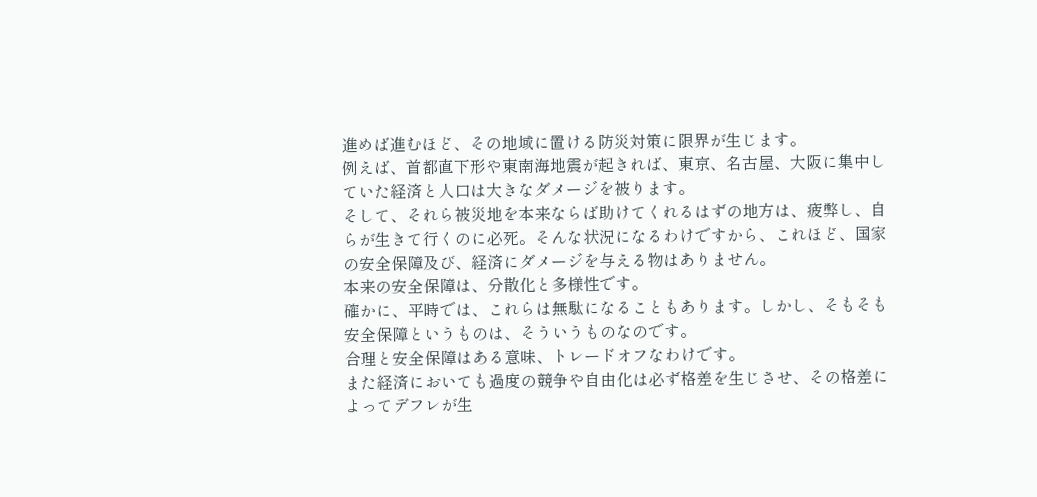進めば進むほど、その地域に置ける防災対策に限界が生じます。
例えば、首都直下形や東南海地震が起きれば、東京、名古屋、大阪に集中していた経済と人口は大きなダメージを被ります。
そして、それら被災地を本来ならば助けてくれるはずの地方は、疲弊し、自らが生きて行くのに必死。そんな状況になるわけですから、これほど、国家の安全保障及び、経済にダメージを与える物はありません。
本来の安全保障は、分散化と多様性です。
確かに、平時では、これらは無駄になることもあります。しかし、そもそも安全保障というものは、そういうものなのです。
合理と安全保障はある意味、トレードオフなわけです。
また経済においても過度の競争や自由化は必ず格差を生じさせ、その格差によってデフレが生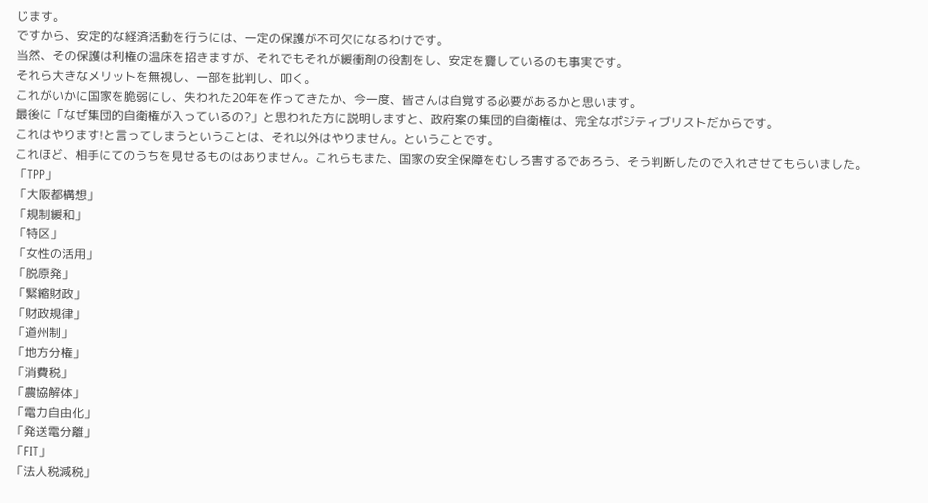じます。
ですから、安定的な経済活動を行うには、一定の保護が不可欠になるわけです。
当然、その保護は利権の温床を招きますが、それでもそれが緩衝剤の役割をし、安定を齎しているのも事実です。
それら大きなメリットを無視し、一部を批判し、叩く。
これがいかに国家を脆弱にし、失われた20年を作ってきたか、今一度、皆さんは自覚する必要があるかと思います。
最後に「なぜ集団的自衛権が入っているの?」と思われた方に説明しますと、政府案の集団的自衛権は、完全なポジティブリストだからです。
これはやります!と言ってしまうということは、それ以外はやりません。ということです。
これほど、相手にてのうちを見せるものはありません。これらもまた、国家の安全保障をむしろ害するであろう、そう判断したので入れさせてもらいました。
「TPP」
「大阪都構想」
「規制緩和」
「特区」
「女性の活用」
「脱原発」
「緊縮財政」
「財政規律」
「道州制」
「地方分権」
「消費税」
「農協解体」
「電力自由化」
「発送電分離」
「FIT」
「法人税減税」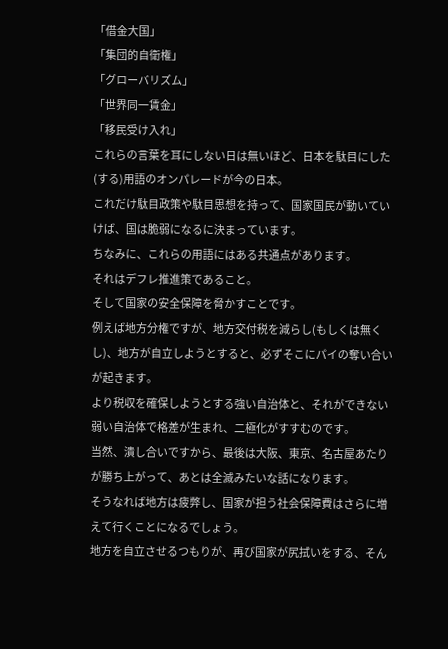「借金大国」
「集団的自衛権」
「グローバリズム」
「世界同一賃金」
「移民受け入れ」
これらの言葉を耳にしない日は無いほど、日本を駄目にした(する)用語のオンパレードが今の日本。
これだけ駄目政策や駄目思想を持って、国家国民が動いていけば、国は脆弱になるに決まっています。
ちなみに、これらの用語にはある共通点があります。
それはデフレ推進策であること。
そして国家の安全保障を脅かすことです。
例えば地方分権ですが、地方交付税を減らし(もしくは無くし)、地方が自立しようとすると、必ずそこにパイの奪い合いが起きます。
より税収を確保しようとする強い自治体と、それができない弱い自治体で格差が生まれ、二極化がすすむのです。
当然、潰し合いですから、最後は大阪、東京、名古屋あたりが勝ち上がって、あとは全滅みたいな話になります。
そうなれば地方は疲弊し、国家が担う社会保障費はさらに増えて行くことになるでしょう。
地方を自立させるつもりが、再び国家が尻拭いをする、そん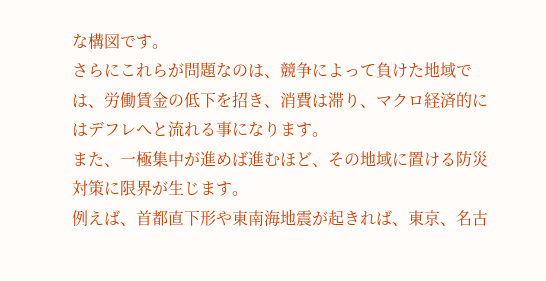な構図です。
さらにこれらが問題なのは、競争によって負けた地域では、労働賃金の低下を招き、消費は滞り、マクロ経済的にはデフレへと流れる事になります。
また、一極集中が進めば進むほど、その地域に置ける防災対策に限界が生じます。
例えば、首都直下形や東南海地震が起きれば、東京、名古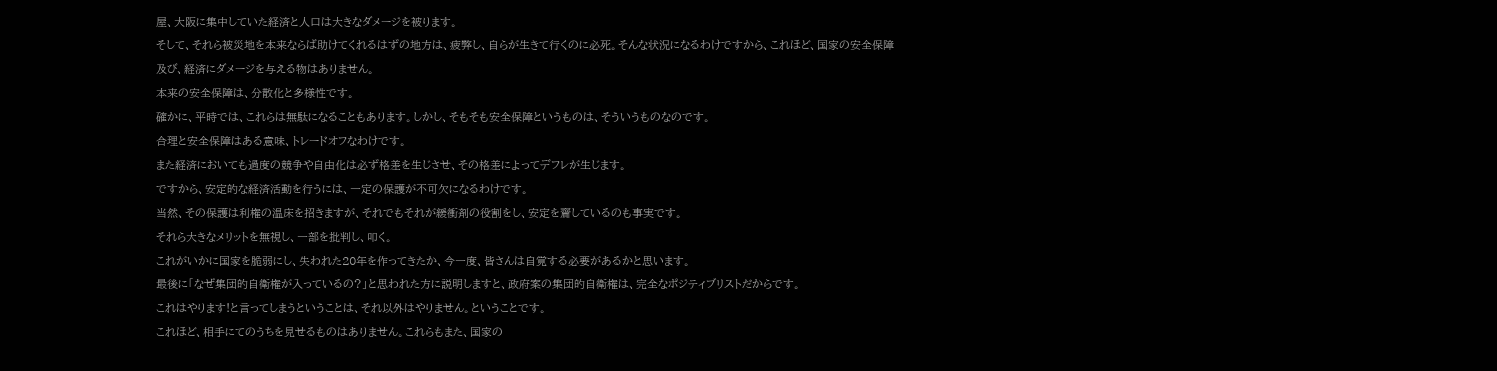屋、大阪に集中していた経済と人口は大きなダメージを被ります。
そして、それら被災地を本来ならば助けてくれるはずの地方は、疲弊し、自らが生きて行くのに必死。そんな状況になるわけですから、これほど、国家の安全保障及び、経済にダメージを与える物はありません。
本来の安全保障は、分散化と多様性です。
確かに、平時では、これらは無駄になることもあります。しかし、そもそも安全保障というものは、そういうものなのです。
合理と安全保障はある意味、トレードオフなわけです。
また経済においても過度の競争や自由化は必ず格差を生じさせ、その格差によってデフレが生じます。
ですから、安定的な経済活動を行うには、一定の保護が不可欠になるわけです。
当然、その保護は利権の温床を招きますが、それでもそれが緩衝剤の役割をし、安定を齎しているのも事実です。
それら大きなメリットを無視し、一部を批判し、叩く。
これがいかに国家を脆弱にし、失われた20年を作ってきたか、今一度、皆さんは自覚する必要があるかと思います。
最後に「なぜ集団的自衛権が入っているの?」と思われた方に説明しますと、政府案の集団的自衛権は、完全なポジティブリストだからです。
これはやります!と言ってしまうということは、それ以外はやりません。ということです。
これほど、相手にてのうちを見せるものはありません。これらもまた、国家の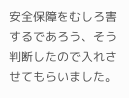安全保障をむしろ害するであろう、そう判断したので入れさせてもらいました。